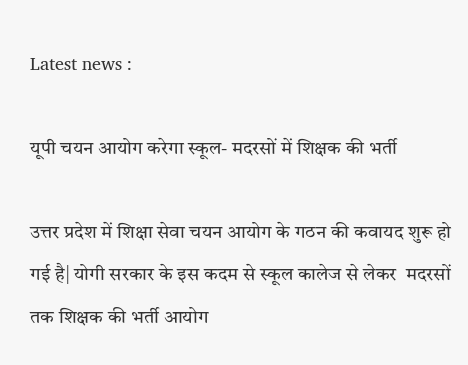Latest news :

यूपी चयन आयोग करेगा स्कूल- मदरसों में शिक्षक की भर्ती

उत्तर प्रदेश में शिक्षा सेवा चयन आयोग के गठन की कवायद शुरू हो गई है| योगी सरकार के इस कदम से स्कूल कालेज से लेकर  मदरसों तक शिक्षक की भर्ती आयोग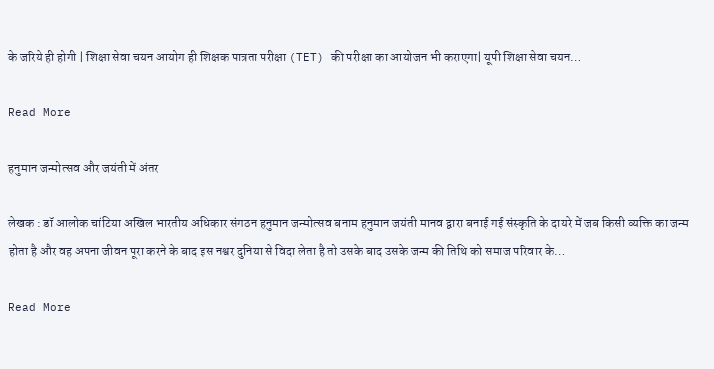के जरिये ही होगी | शिक्षा सेवा चयन आयोग ही शिक्षक पात्रता परीक्षा (TET) की परीक्षा का आयोजन भी कराएगा| यूपी शिक्षा सेवा चयन…

Read More

हनुमान जन्मोत्सव और जयंती में अंतर

लेखक : डॉ आलोक चांटिया अखिल भारतीय अधिकार संगठन हनुमान जन्मोत्सव बनाम हनुमान जयंती मानव द्वारा बनाई गई संस्कृति के दायरे में जब किसी व्यक्ति का जन्म होता है और वह अपना जीवन पूरा करने के बाद इस नश्वर दुनिया से विदा लेता है तो उसके बाद उसके जन्म की तिथि को समाज परिवार के…

Read More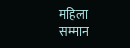महिला सम्मान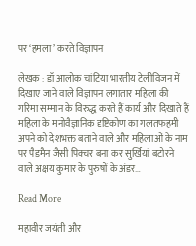पर ‘हमला’ करते विज्ञापन

लेखक : डॉ आलोक चांटिया भारतीय टेलीविजन में दिखाए जाने वाले विज्ञापन लगातार महिला की गरिमा सम्मान के विरुद्ध करते हैं कार्य और दिखाते हैं महिला के मनोवैज्ञानिक दृष्टिकोण का गलतफहमी अपने को देशभक्त बताने वाले और महिलाओं के नाम पर पैडमैन जैसी पिक्चर बना कर सुर्खियां बटोरने वाले अक्षय कुमार के पुरुषों के अंडर…

Read More

महावीर जयंती और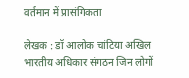वर्तमान में प्रासंगिकता

लेखक : डॉ आलोक चांटिया अखिल भारतीय अधिकार संगठन जिन लोगों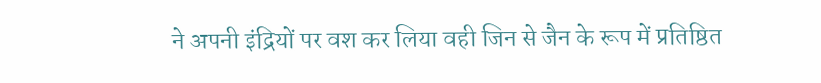ने अपनी इंद्रियों पर वश कर लिया वही जिन से जैन के रूप में प्रतिष्ठित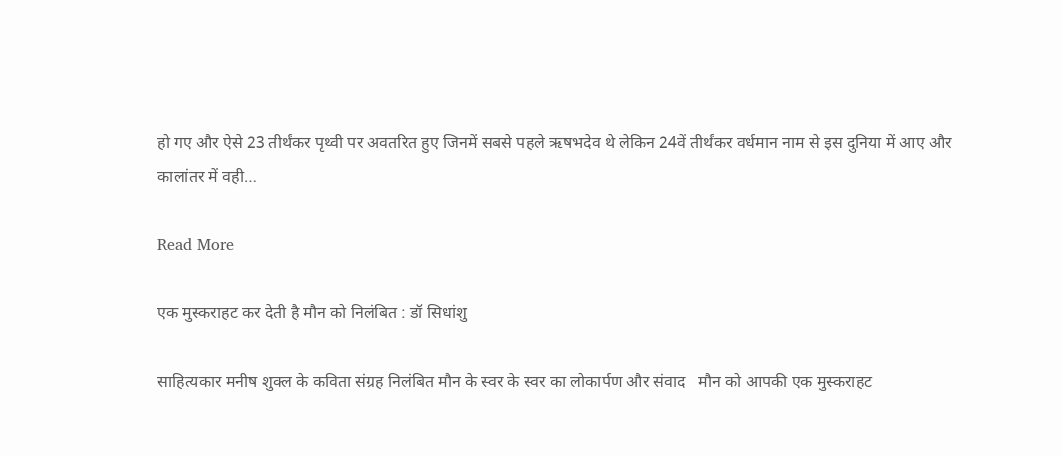हो गए और ऐसे 23 तीर्थंकर पृथ्वी पर अवतरित हुए जिनमें सबसे पहले ऋषभदेव थे लेकिन 24वें तीर्थंकर वर्धमान नाम से इस दुनिया में आए और कालांतर में वही…

Read More

एक मुस्कराहट कर देती है मौन को निलंबित : डॉ सिधांशु

साहित्यकार मनीष शुक्ल के कविता संग्रह निलंबित मौन के स्वर के स्वर का लोकार्पण और संवाद   मौन को आपकी एक मुस्कराहट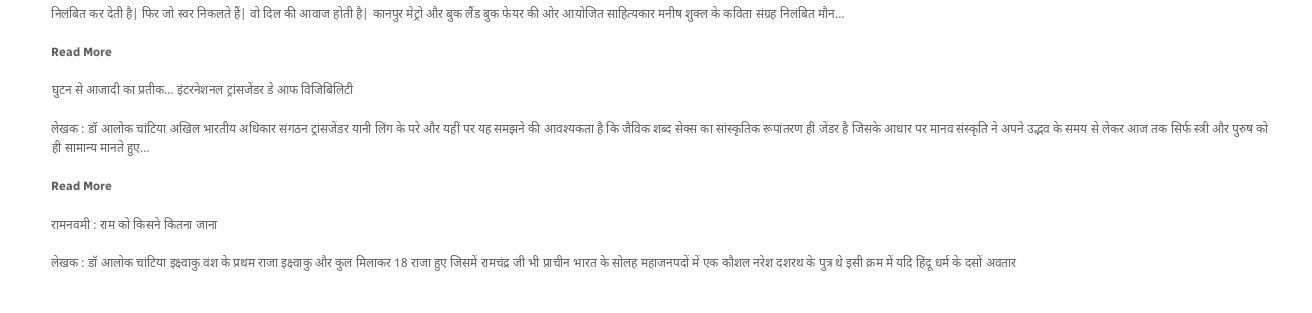निलंबित कर देती है| फिर जो स्वर निकलते हैं| वो दिल की आवाज होती है| कानपुर मेट्रो और बुक लैंड बुक फेयर की ओर आयोजित साहित्यकार मनीष शुक्ल के कविता संग्रह निलंबित मौन…

Read More

घुटन से आजादी का प्रतीक… इंटरनेशनल ट्रांसजेंडर डे आफ विजिबिलिटी

लेखक : डॉ आलोक चांटिया अखिल भारतीय अधिकार संगठन ट्रांसजेंडर यानी लिंग के परे और यहीं पर यह समझने की आवश्यकता है कि जैविक शब्द सेक्स का सांस्कृतिक रूपांतरण ही जेंडर है जिसके आधार पर मानव संस्कृति ने अपने उद्भव के समय से लेकर आज तक सिर्फ स्त्री और पुरुष को ही सामान्य मानते हुए…

Read More

रामनवमी : राम को किसने कितना जाना

लेखक : डॉ आलोक चांटिया इक्ष्वाकु वंश के प्रथम राजा इक्ष्वाकु और कुल मिलाकर 18 राजा हुए जिसमें रामचंद्र जी भी प्राचीन भारत के सोलह महाजनपदों में एक कौशल नरेश दशरथ के पुत्र थे इसी क्रम में यदि हिंदू धर्म के दसों अवतार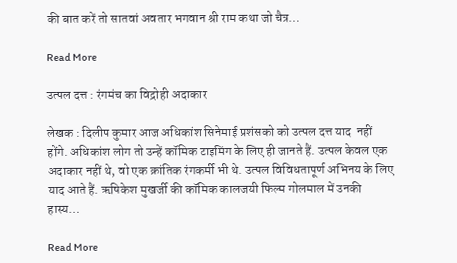की बात करें तो सातवां अवतार भगवान श्री राम कथा जो चैत्र…

Read More

उत्पल दत्त : रंगमंच का विद्रोही अदाकार

लेखक : दिलीप कुमार आज अधिकांश सिनेमाई प्रशंसको को उत्पल दत्त याद  नहीं होंगे. अधिकांश लोग तो उन्हें कॉमिक टाइमिंग के लिए ही जानते हैं. उत्पल केवल एक अदाकार नहीं थे, वो एक क्रांतिक रंगकर्मी भी थे. उत्पल विविधतापूर्ण अभिनय के लिए याद आते हैं. ऋषिकेश मुखर्जी की कॉमिक कालजयी फिल्म गोलमाल में उनकी हास्य…

Read More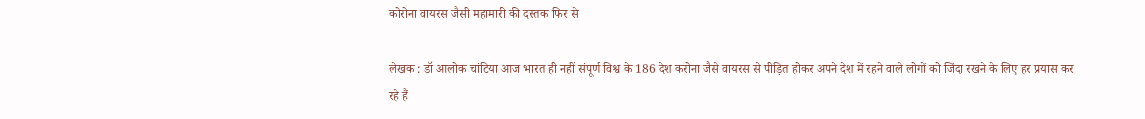कोरोना वायरस जैसी महामारी की दस्तक फिर से

लेखक : डॉ आलोक चांटिया आज भारत ही नहीं संपूर्ण विश्व के 186 देश करोना जैसे वायरस से पीड़ित होकर अपने देश में रहने वाले लोगों को जिंदा रखने के लिए हर प्रयास कर रहे हैं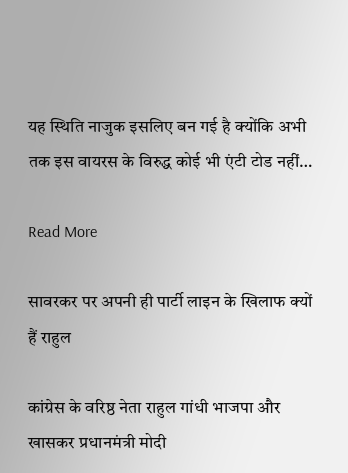यह स्थिति नाजुक इसलिए बन गई है क्योंकि अभी तक इस वायरस के विरुद्ध कोई भी एंटी टोड नहीं…

Read More

सावरकर पर अपनी ही पार्टी लाइन के खिलाफ क्यों हैं राहुल

कांग्रेस के वरिष्ठ नेता राहुल गांधी भाजपा और खासकर प्रधानमंत्री मोदी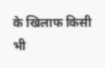के खिलाफ किसी भी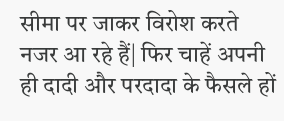सीमा पर जाकर विरोश करते नजर आ रहे हैं| फिर चाहें अपनी ही दादी और परदादा के फैसले हों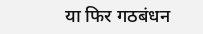या फिर गठबंधन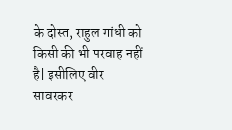के दोस्त, राहुल गांधी को किसी की भी परवाह नहीं है| इसीलिए वीर सावरकर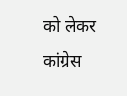को लेकर कांग्रेस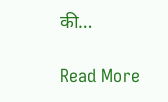की…

Read More